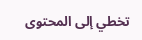تخطي إلى المحتوى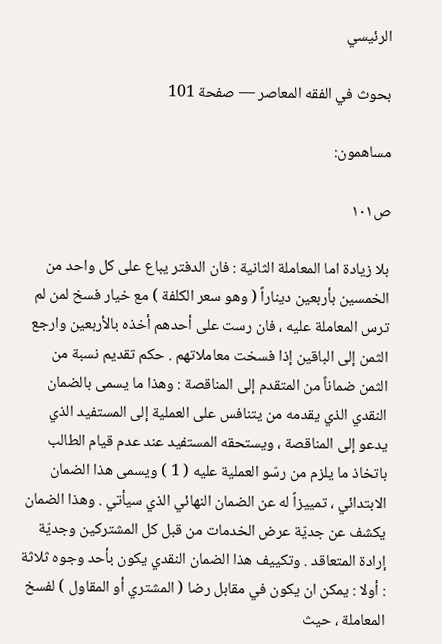الرئيسي

بحوث في الفقه المعاصر — صفحة 101

مساهمون:

ص١٠١

بلا زيادة اما المعاملة الثانية : فان الدفتر يباع على كل واحد من الخمسين بأربعين ديناراً ( وهو سعر الكلفة ) مع خيار فسخ لمن لم ترس المعاملة عليه ، فان رست على أحدهم أخذه بالأربعين وارجع الثمن إلى الباقين إذا فسخت معاملاتهم . حكم تقديم نسبة من الثمن ضماناً من المتقدم إلى المناقصة : وهذا ما يسمى بالضمان النقدي الذي يقدمه من يتنافس على العملية إلى المستفيد الذي يدعو إلى المناقصة ، ويستحقه المستفيد عند عدم قيام الطالب باتخاذ ما يلزم من رسّو العملية عليه ( 1 ) ويسمى هذا الضمان الابتدائي ، تمييزاً له عن الضمان النهائي الذي سيأتي . وهذا الضمان يكشف عن جديّة عرض الخدمات من قبل كل المشتركين وجديّة إرادة المتعاقد . وتكييف هذا الضمان النقدي يكون بأحد وجوه ثلاثة : أولا : يمكن ان يكون في مقابل رضا ( المشتري أو المقاول ) لفسخ المعاملة ، حيث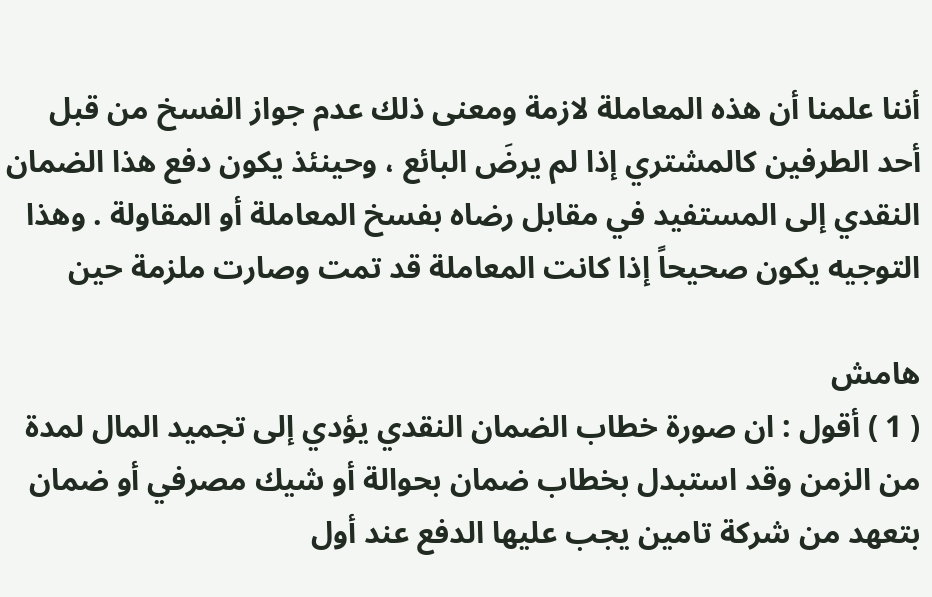أننا علمنا أن هذه المعاملة لازمة ومعنى ذلك عدم جواز الفسخ من قبل أحد الطرفين كالمشتري إذا لم يرضَ البائع ، وحينئذ يكون دفع هذا الضمان النقدي إلى المستفيد في مقابل رضاه بفسخ المعاملة أو المقاولة . وهذا التوجيه يكون صحيحاً إذا كانت المعاملة قد تمت وصارت ملزمة حين

هامش
( 1 ) أقول : ان صورة خطاب الضمان النقدي يؤدي إلى تجميد المال لمدة من الزمن وقد استبدل بخطاب ضمان بحوالة أو شيك مصرفي أو ضمان بتعهد من شركة تامين يجب عليها الدفع عند أول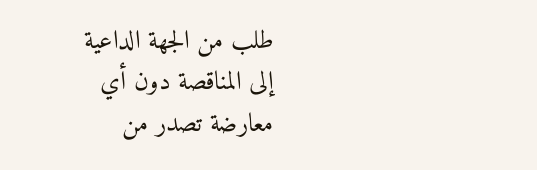طلب من الجهة الداعية إلى المناقصة دون أي معارضة تصدر من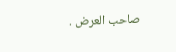صاحب العرض .